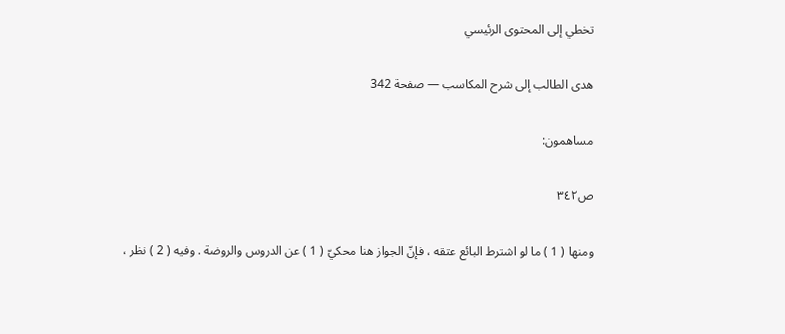تخطي إلى المحتوى الرئيسي

هدى الطالب إلى شرح المكاسب — صفحة 342

مساهمون:

ص٣٤٢

ومنها ( 1 ) ما لو اشترط البائع عتقه ، فإنّ الجواز هنا محكيّ ( 1 ) عن الدروس والروضة . وفيه ( 2 ) نظر ،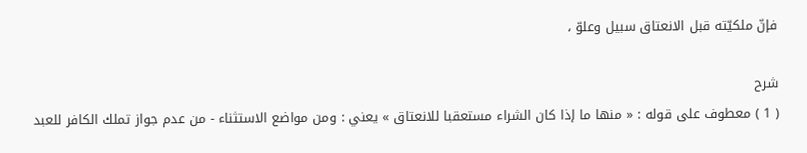فإنّ ملكيّته قبل الانعتاق سبيل وعلوّ ،

شرح
( 1 ) معطوف على قوله : « منها ما إذا كان الشراء مستعقبا للانعتاق » يعني : ومن مواضع الاستثناء - من عدم جواز تملك الكافر للعبد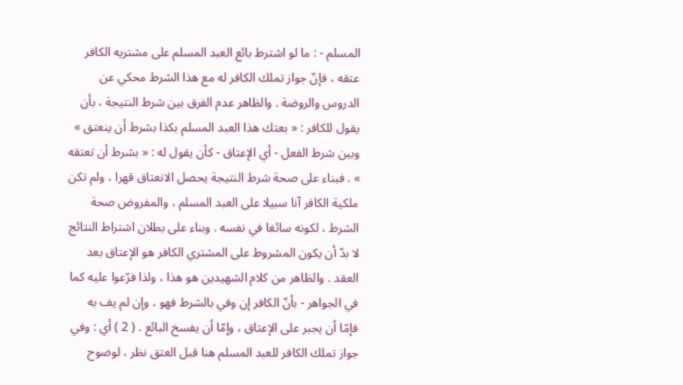المسلم - : ما لو اشترط بائع العبد المسلم على مشتريه الكافر عتقه ، فإنّ جواز تملك الكافر له مع هذا الشرط محكي عن الدروس والروضة . والظاهر عدم الفرق بين شرط النتيجة ، بأن يقول للكافر : « بعتك هذا العبد المسلم بكذا بشرط أن ينعتق » وبين شرط الفعل - أي الإعتاق - كأن يقول له : « بشرط أن تعتقه » . فبناء على صحة شرط النتيجة يحصل الانعتاق قهرا ، ولم تكن ملكية الكافر آنا سبيلا على العبد المسلم ، والمفروض صحة الشرط ، لكونه سائغا في نفسه . وبناء على بطلان اشتراط النتائج لا بدّ أن يكون المشروط على المشتري الكافر هو الإعتاق بعد العقد . والظاهر من كلام الشهيدين هو هذا ، ولذا فرّعوا عليه كما في الجواهر - بأنّ الكافر إن وفي بالشرط فهو ، وإن لم يف به فإمّا أن يجبر على الإعتاق ، وإمّا أن يفسخ البائع . ( 2 ) أي : وفي جواز تملك الكافر للعبد المسلم هنا قبل العتق نظر ، لوضوح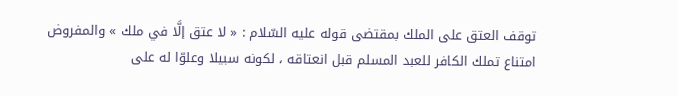توقف العتق على الملك بمقتضى قوله عليه السّلام : « لا عتق إلَّا في ملك » والمفروض امتناع تملك الكافر للعبد المسلم قبل انعتاقه ، لكونه سبيلا وعلوّا له على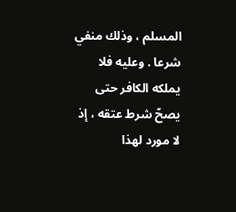المسلم ، وذلك منفي شرعا . وعليه فلا يملكه الكافر حتى يصحّ شرط عتقه ، إذ لا مورد لهذا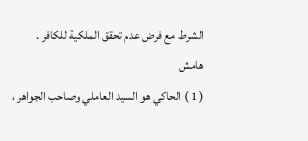الشرط مع فرض عدم تحقق الملكية للكافر .
هامش
( 1 ) الحاكي هو السيد العاملي وصاحب الجواهر ،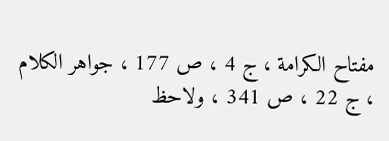مفتاح الكرامة ، ج 4 ، ص 177 ، جواهر الكلام ، ج 22 ، ص 341 ، ولاحظ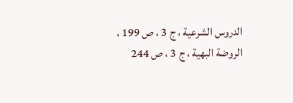الدروس الشرعية ، ج 3 ، ص 199 ، الروضة البهية ، ج 3 ، ص 244